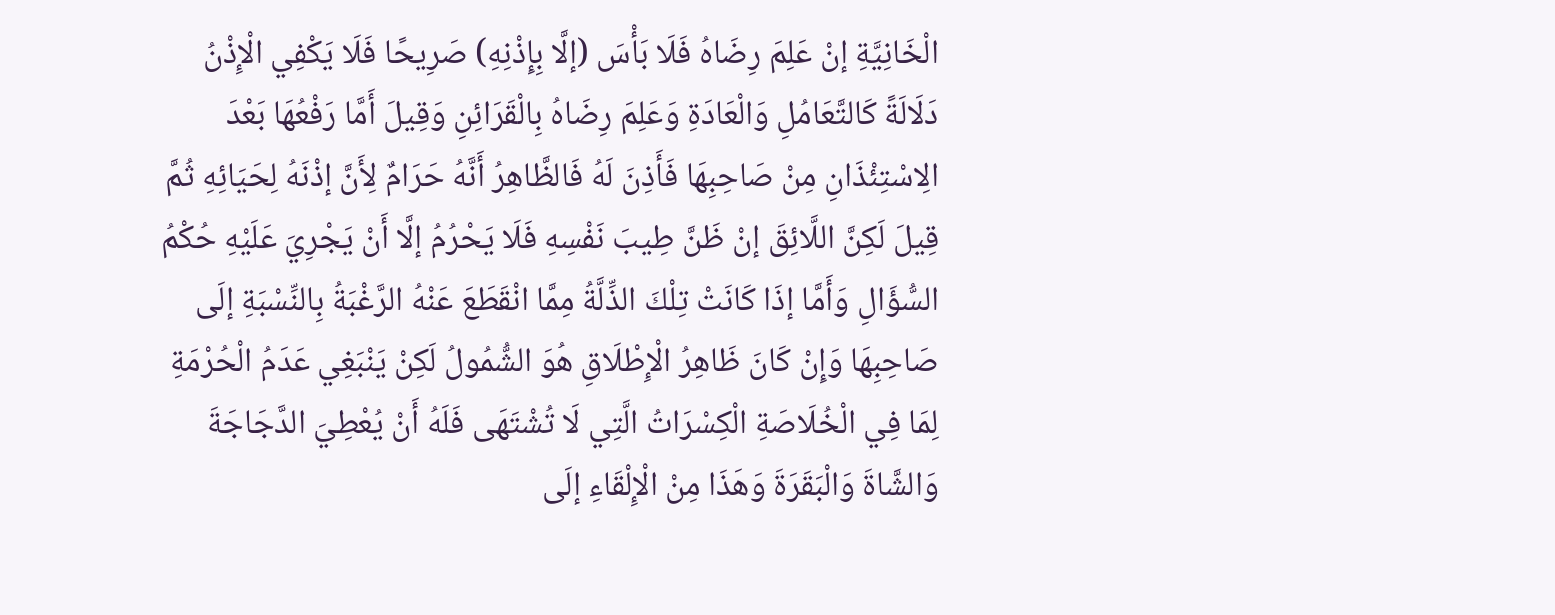الْخَانِيَّةِ إنْ عَلِمَ رِضَاهُ فَلَا بَأْسَ (إلَّا بِإِذْنِهِ) صَرِيحًا فَلَا يَكْفِي الْإِذْنُ دَلَالَةً كَالتَّعَامُلِ وَالْعَادَةِ وَعَلِمَ رِضَاهُ بِالْقَرَائِنِ وَقِيلَ أَمَّا رَفْعُهَا بَعْدَ الِاسْتِئْذَانِ مِنْ صَاحِبِهَا فَأَذِنَ لَهُ فَالظَّاهِرُ أَنَّهُ حَرَامٌ لِأَنَّ إذْنَهُ لِحَيَائِهِ ثُمَّ قِيلَ لَكِنَّ اللَّائِقَ إنْ ظَنَّ طِيبَ نَفْسِهِ فَلَا يَحْرُمُ إلَّا أَنْ يَجْرِيَ عَلَيْهِ حُكْمُ السُّؤَالِ وَأَمَّا إذَا كَانَتْ تِلْكَ الذِّلَّةُ مِمَّا انْقَطَعَ عَنْهُ الرَّغْبَةُ بِالنِّسْبَةِ إلَى صَاحِبِهَا وَإِنْ كَانَ ظَاهِرُ الْإِطْلَاقِ هُوَ الشُّمُولُ لَكِنْ يَنْبَغِي عَدَمُ الْحُرْمَةِ لِمَا فِي الْخُلَاصَةِ الْكِسْرَاتُ الَّتِي لَا تُشْتَهَى فَلَهُ أَنْ يُعْطِيَ الدَّجَاجَةَ وَالشَّاةَ وَالْبَقَرَةَ وَهَذَا مِنْ الْإِلْقَاءِ إلَى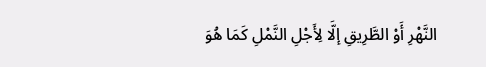النَّهْرِ أَوْ الطَّرِيقِ إلَّا لِأَجْلِ النَّمْلِ كَمَا هُوَ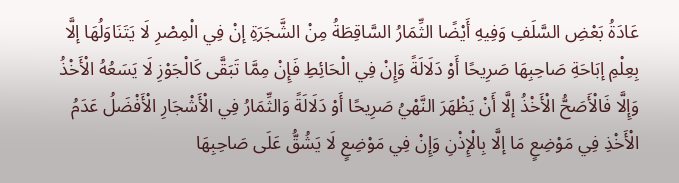عَادَةُ بَعْضِ السَّلَفِ وَفِيهِ أَيْضًا الثِّمَارُ السَّاقِطَةُ مِنْ الشَّجَرَةِ إنْ فِي الْمِصْرِ لَا يَتَنَاوَلُهَا إلَّا بِعِلْمِ إبَاحَةِ صَاحِبِهَا صَرِيحًا أَوْ دَلَالَةً وَإِنْ فِي الْحَائِطِ فَإِنْ مِمَّا تَبَقَّى كَالْجَوْزِ لَا يَسَعُهُ الْأَخْذُ وَإِلَّا فَالْأَصَحُّ الْأَخْذُ إلَّا أَنْ يَظْهَرَ النَّهْيُ صَرِيحًا أَوْ دَلَالَةً وَالثِّمَارُ فِي الْأَشْجَارِ الْأَفْضَلُ عَدَمُ الْأَخْذِ فِي مَوْضِعٍ مَا إلَّا بِالْإِذْنِ وَإِنْ فِي مَوْضِعٍ لَا يَشُقُّ عَلَى صَاحِبِهَا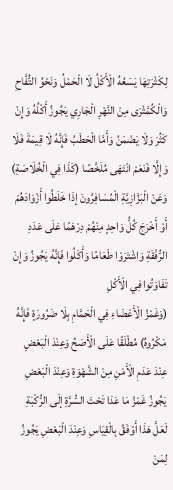لِكَثْرَتِهَا يَسَعُهُ الْأَكْلُ لَا الْحَمْلُ وَنَحْوُ التُّفَّاحِ وَالْكُمَّثْرَى مِنْ النَّهْرِ الْجَارِي يَجُوزُ أَكْلُهُ وَإِنْ كَثُرَ وَلَا يَضْمَنُ وَأَمَّا الْحَطَبُ فَإِنَّهُ لَا قِيمَةَ فَلَا وَإِلَّا فَنَعَمْ انْتَهَى مُلَخَّصًا (كَذَا فِي الْخُلَاصَةِ)
وَعَنْ الْبَزَّازِيَّةِ الْمُسَافِرُونَ إذَا خَلَطُوا أَزْوَادَهُمْ أَوْ أَخْرَجَ كُلُّ وَاحِدٍ مِنْهُمْ دِرْهَمًا عَلَى عَدَدِ الرُّفْقَةِ وَاشْتَرَوْا طَعَامًا وَأَكَلُوا فَإِنَّهُ يَجُوزُ وَإِنْ تَفَاوَتُوا فِي الْأَكْلِ
(وَغَمْزُ الْأَعْضَاءِ فِي الْحَمَّامِ بِلَا ضَرُورَةٍ فَإِنَّهُ مَكْرُوهٌ) مُطْلَقًا عَلَى الْأَصَحِّ وَعِنْدَ الْبَعْضِ عِنْدَ عَدَمِ الْأَمْنِ مِنْ الشَّهْوَةِ وَعِنْدَ الْبَعْضِ يَجُوزُ غَمْزُ مَا عَدَا تَحْتَ السُّرَّةِ إلَى الرُّكْبَةِ لَعَلَّ هَذَا أَوْفَقُ بِالْقِيَاسِ وَعِنْدَ الْبَعْضِ يَجُوزُ لِمَنْ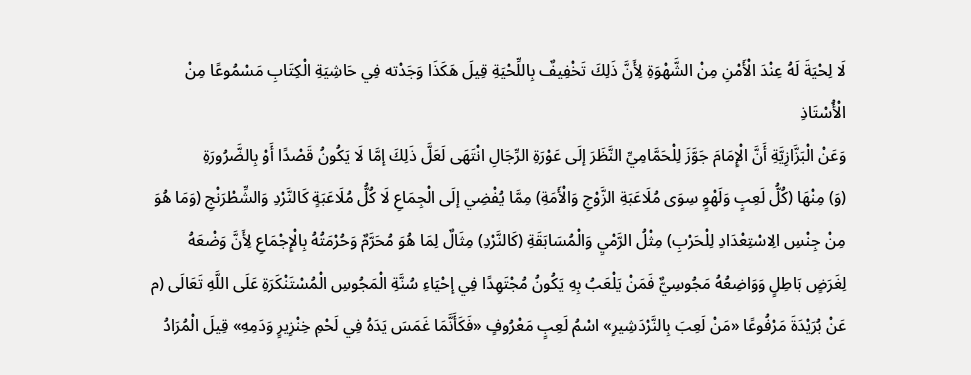لَا لِحْيَةَ لَهُ عِنْدَ الْأَمْنِ مِنْ الشَّهْوَةِ لِأَنَّ ذَلِكَ تَخْفِيفٌ بِاللِّحْيَةِ قِيلَ هَكَذَا وَجَدْته فِي حَاشِيَةِ الْكِتَابِ مَسْمُوعًا مِنْ الْأُسْتَاذِ
وَعَنْ الْبَزَّازِيَّةِ أَنَّ الْإِمَامَ جَوَّزَ لِلْحَمَّامِيِّ النَّظَرَ إلَى عَوْرَةِ الرِّجَالِ انْتَهَى لَعَلَّ ذَلِكَ إمَّا لَا يَكُونُ قَصْدًا أَوْ بِالضَّرُورَةِ
(وَ) مِنْهَا (كُلُّ لَعِبٍ وَلَهْوٍ سِوَى مُلَاعَبَةِ الزَّوْجِ وَالْأَمَةِ) مِمَّا يُفْضِي إلَى الْجِمَاعِ لَا كُلُّ مُلَاعَبَةٍ كَالنَّرْدِ وَالشِّطْرَنْجِ (وَمَا هُوَ مِنْ جِنْسِ الِاسْتِعْدَادِ لِلْحَرْبِ) مِثْلُ الرَّمْيِ وَالْمُسَابَقَةِ (كَالنَّرْدِ) مِثَالٌ لِمَا هُوَ مُحَرَّمٌ وَحُرْمَتُهُ بِالْإِجْمَاعِ لِأَنَّ وَضْعَهُ لِغَرَضٍ بَاطِلٍ وَوَاضِعُهُ مَجُوسِيٌّ فَمَنْ يَلْعَبُ بِهِ يَكُونُ مُجْتَهِدًا فِي إحْيَاءِ سُنَّةِ الْمَجُوسِ الْمُسْتَنْكَرَةِ عَلَى اللَّهِ تَعَالَى (م عَنْ بُرَيْدَةَ مَرْفُوعًا «مَنْ لَعِبَ بِالنَّرْدَشِيرِ» اسْمُ لَعِبٍ مَعْرُوفٍ «فَكَأَنَّمَا غَمَسَ يَدَهُ فِي لَحْمِ خِنْزِيرٍ وَدَمِهِ» قِيلَ الْمُرَادُ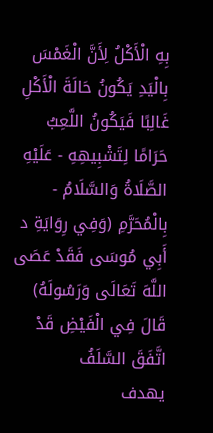بِهِ الْأَكْلُ لِأَنَّ الْغَمْسَ بِالْيَدِ يَكُونُ حَالَةَ الْأَكْلِ غَالِبًا فَيَكُونُ اللَّعِبُ حَرَامًا لِتَشْبِيهِهِ - عَلَيْهِ الصَّلَاةُ وَالسَّلَامُ - بِالْمُحَرَّمِ (وَفِي رِوَايَةِ د أَبِي مُوسَى فَقَدْ عَصَى اللَّهَ تَعَالَى وَرَسُولَهُ) قَالَ فِي الْفَيْضِ قَدْ اتَّفَقَ السَّلَفُ
يهدف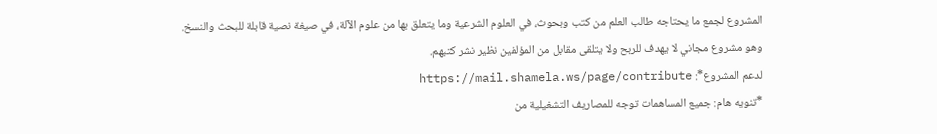المشروع لجمع ما يحتاجه طالب العلم من كتب وبحوث، في العلوم الشرعية وما يتعلق بها من علوم الآلة، في صيغة نصية قابلة للبحث والنسخ.
وهو مشروع مجاني لا يهدف للربح ولا يتلقى مقابل من المؤلفين نظير نشر كتبهم.
لدعم المشروع*: https://mail.shamela.ws/page/contribute
*تنويه هام: جميع المساهمات توجه للمصاريف التشغيلية من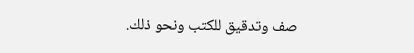صف وتدقيق للكتب ونحو ذلك.